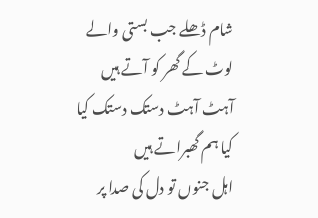شام ڈھلے جب بستی والے لوٹ کے گھر کو آتے ہیں
آہٹ آہٹ دستک دستک کیا کیا ہم گھبراتے ہیں
اہل جنوں تو دل کی صدا پر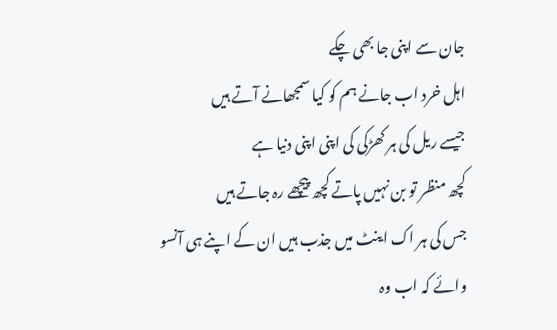جان سے اپنی جا بھی چکے
اہل خرد اب جانے ہم کو کیا سمجھانے آتے ہیں
جیسے ریل کی ہر کھڑکی کی اپنی اپنی دنیا ہے
کچھ منظر تو بن نہیں پاتے کچھ پیچھے رہ جاتے ہیں
جس کی ہر اک اینٹ میں جذب ہیں ان کے اپنے ہی آنسو
وائے کہ اب وہ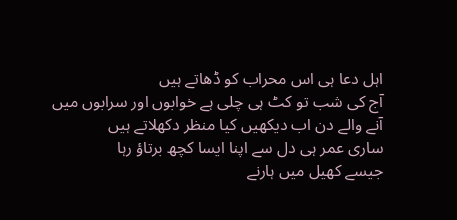اہل دعا ہی اس محراب کو ڈھاتے ہیں
آج کی شب تو کٹ ہی چلی ہے خوابوں اور سرابوں میں
آنے والے دن اب دیکھیں کیا منظر دکھلاتے ہیں
ساری عمر ہی دل سے اپنا ایسا کچھ برتاؤ رہا
جیسے کھیل میں ہارنے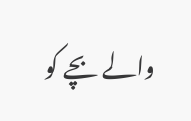والے بچے کو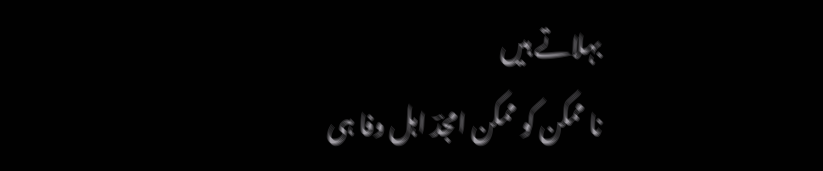بہلاتے ہیں
نا ممکن کو ممکن امجدؔ اہل وفا ہی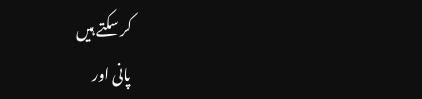کر سکتے ہیں
پانی اور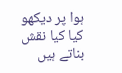ہوا پر دیکھو کیا کیا نقش بناتے ہیں